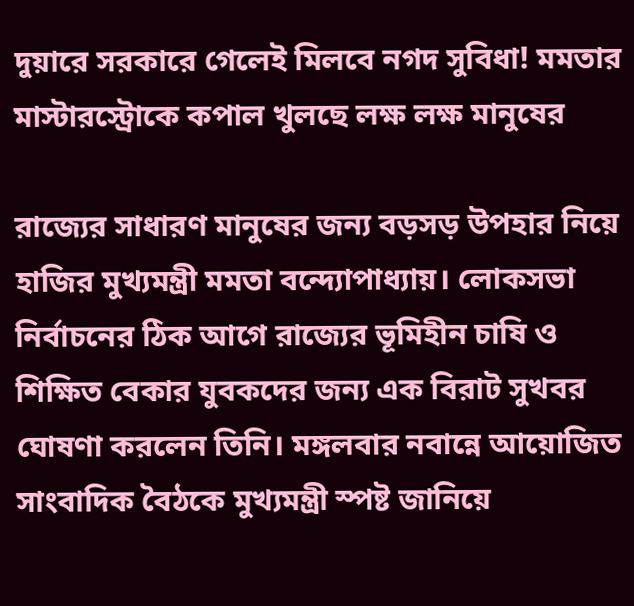দুয়ারে সরকারে গেলেই মিলবে নগদ সুবিধা! মমতার মাস্টারস্ট্রোকে কপাল খুলছে লক্ষ লক্ষ মানুষের

রাজ্যের সাধারণ মানুষের জন্য বড়সড় উপহার নিয়ে হাজির মুখ্যমন্ত্রী মমতা বন্দ্যোপাধ্যায়। লোকসভা নির্বাচনের ঠিক আগে রাজ্যের ভূমিহীন চাষি ও শিক্ষিত বেকার যুবকদের জন্য এক বিরাট সুখবর ঘোষণা করলেন তিনি। মঙ্গলবার নবান্নে আয়োজিত সাংবাদিক বৈঠকে মুখ্যমন্ত্রী স্পষ্ট জানিয়ে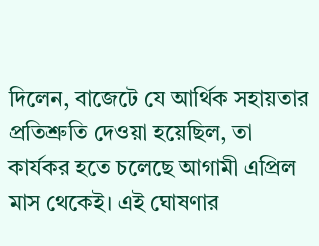দিলেন, বাজেটে যে আর্থিক সহায়তার প্রতিশ্রুতি দেওয়া হয়েছিল, তা কার্যকর হতে চলেছে আগামী এপ্রিল মাস থেকেই। এই ঘোষণার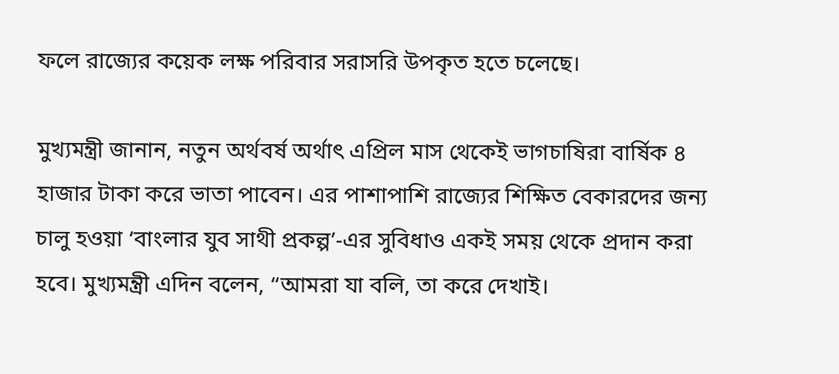ফলে রাজ্যের কয়েক লক্ষ পরিবার সরাসরি উপকৃত হতে চলেছে।

মুখ্যমন্ত্রী জানান, নতুন অর্থবর্ষ অর্থাৎ এপ্রিল মাস থেকেই ভাগচাষিরা বার্ষিক ৪ হাজার টাকা করে ভাতা পাবেন। এর পাশাপাশি রাজ্যের শিক্ষিত বেকারদের জন্য চালু হওয়া ‘বাংলার যুব সাথী প্রকল্প’-এর সুবিধাও একই সময় থেকে প্রদান করা হবে। মুখ্যমন্ত্রী এদিন বলেন, “আমরা যা বলি, তা করে দেখাই।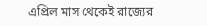এপ্রিল মাস থেকেই রাজ্যের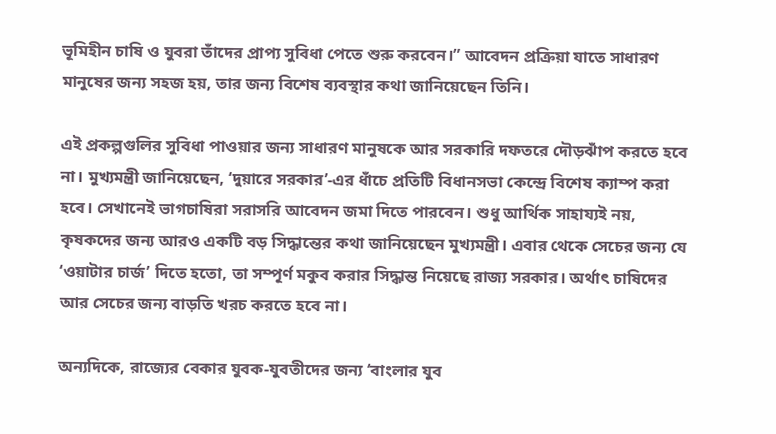ভূমিহীন চাষি ও যুবরা তাঁদের প্রাপ্য সুবিধা পেতে শুরু করবেন।” আবেদন প্রক্রিয়া যাতে সাধারণ মানুষের জন্য সহজ হয়, তার জন্য বিশেষ ব্যবস্থার কথা জানিয়েছেন তিনি।

এই প্রকল্পগুলির সুবিধা পাওয়ার জন্য সাধারণ মানুষকে আর সরকারি দফতরে দৌড়ঝাঁপ করতে হবে না। মুখ্যমন্ত্রী জানিয়েছেন, ‘দুয়ারে সরকার’-এর ধাঁচে প্রতিটি বিধানসভা কেন্দ্রে বিশেষ ক্যাম্প করা হবে। সেখানেই ভাগচাষিরা সরাসরি আবেদন জমা দিতে পারবেন। শুধু আর্থিক সাহায্যই নয়, কৃষকদের জন্য আরও একটি বড় সিদ্ধান্তের কথা জানিয়েছেন মুখ্যমন্ত্রী। এবার থেকে সেচের জন্য যে ‘ওয়াটার চার্জ’ দিতে হতো, তা সম্পূর্ণ মকুব করার সিদ্ধান্ত নিয়েছে রাজ্য সরকার। অর্থাৎ চাষিদের আর সেচের জন্য বাড়তি খরচ করতে হবে না।

অন্যদিকে, রাজ্যের বেকার যুবক-যুবতীদের জন্য ‘বাংলার যুব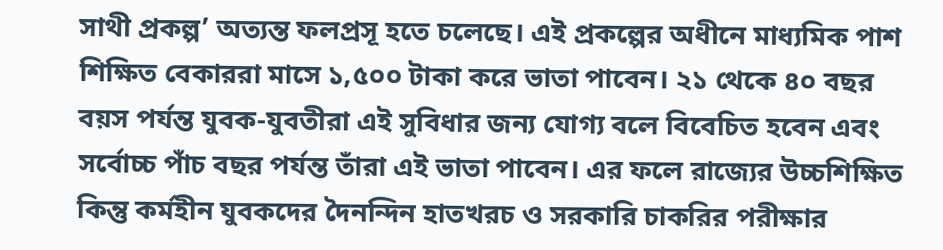সাথী প্রকল্প’ অত্যন্ত ফলপ্রসূ হতে চলেছে। এই প্রকল্পের অধীনে মাধ্যমিক পাশ শিক্ষিত বেকাররা মাসে ১,৫০০ টাকা করে ভাতা পাবেন। ২১ থেকে ৪০ বছর বয়স পর্যন্ত যুবক-যুবতীরা এই সুবিধার জন্য যোগ্য বলে বিবেচিত হবেন এবং সর্বোচ্চ পাঁচ বছর পর্যন্ত তাঁরা এই ভাতা পাবেন। এর ফলে রাজ্যের উচ্চশিক্ষিত কিন্তু কর্মহীন যুবকদের দৈনন্দিন হাতখরচ ও সরকারি চাকরির পরীক্ষার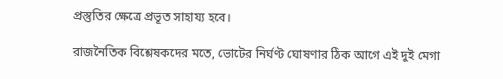প্রস্তুতির ক্ষেত্রে প্রভূত সাহায্য হবে।

রাজনৈতিক বিশ্লেষকদের মতে, ভোটের নির্ঘণ্ট ঘোষণার ঠিক আগে এই দুই মেগা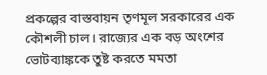প্রকল্পের বাস্তবায়ন তৃণমূল সরকারের এক কৌশলী চাল। রাজ্যের এক বড় অংশের ভোটব্যাঙ্ককে তুষ্ট করতে মমতা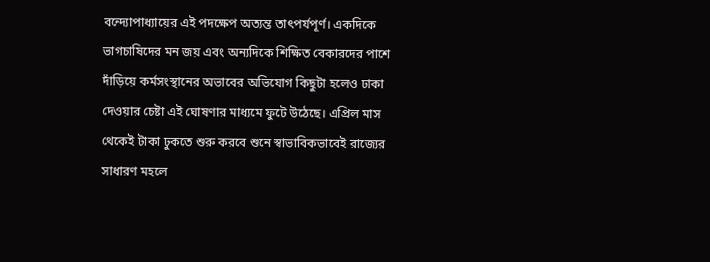বন্দ্যোপাধ্যায়ের এই পদক্ষেপ অত্যন্ত তাৎপর্যপূর্ণ। একদিকে ভাগচাষিদের মন জয় এবং অন্যদিকে শিক্ষিত বেকারদের পাশে দাঁড়িয়ে কর্মসংস্থানের অভাবের অভিযোগ কিছুটা হলেও ঢাকা দেওয়ার চেষ্টা এই ঘোষণার মাধ্যমে ফুটে উঠেছে। এপ্রিল মাস থেকেই টাকা ঢুকতে শুরু করবে শুনে স্বাভাবিকভাবেই রাজ্যের সাধারণ মহলে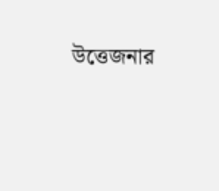উত্তেজনার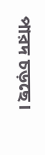পারদ চড়ছে।